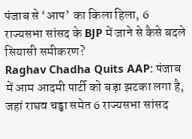पंजाब से ‘आप’ का किला हिला, 6 राज्यसभा सांसद के BJP में जाने से कैसे बदले सियासी समीकरण?
Raghav Chadha Quits AAP: पंजाब में आम आदमी पार्टी को बड़ा झटका लगा है, जहां राघव चड्ढा समेत 6 राज्यसभा सांसद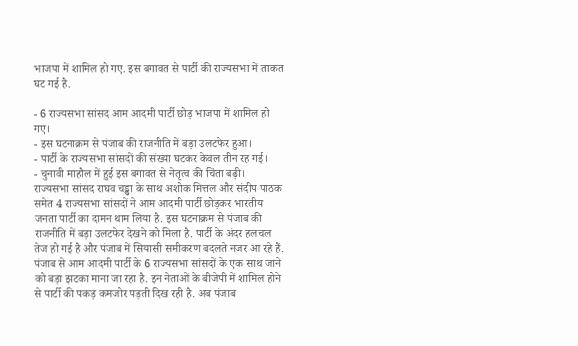भाजपा में शामिल हो गए. इस बगावत से पार्टी की राज्यसभा में ताकत घट गई है.

- 6 राज्यसभा सांसद आम आदमी पार्टी छोड़ भाजपा में शामिल हो गए।
- इस घटनाक्रम से पंजाब की राजनीति में बड़ा उलटफेर हुआ।
- पार्टी के राज्यसभा सांसदों की संख्या घटकर केवल तीन रह गई।
- चुनावी माहौल में हुई इस बगावत से नेतृत्व की चिंता बढ़ी।
राज्यसभा सांसद राघव चड्ढा के साथ अशोक मित्तल और संदीप पाठक समेत 4 राज्यसभा सांसदों ने आम आदमी पार्टी छोड़कर भारतीय जनता पार्टी का दामन थाम लिया है. इस घटनाक्रम से पंजाब की राजनीति में बड़ा उलटफेर देखने को मिला है. पार्टी के अंदर हलचल तेज हो गई है और पंजाब में सियासी समीकरण बदलते नजर आ रहे हैं.
पंजाब से आम आदमी पार्टी के 6 राज्यसभा सांसदों के एक साथ जाने को बड़ा झटका माना जा रहा है. इन नेताओं के बीजेपी में शामिल होने से पार्टी की पकड़ कमजोर पड़ती दिख रही है. अब पंजाब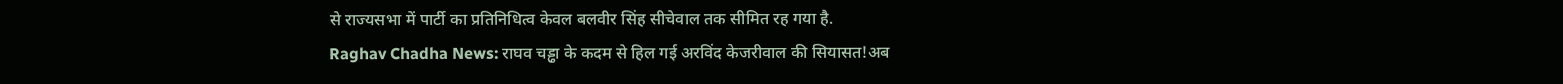से राज्यसभा में पार्टी का प्रतिनिधित्व केवल बलवीर सिंह सीचेवाल तक सीमित रह गया है.
Raghav Chadha News: राघव चड्ढा के कदम से हिल गई अरविंद केजरीवाल की सियासत!अब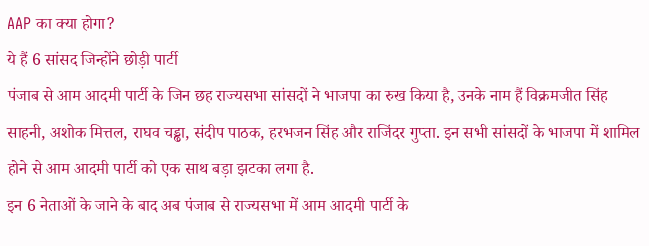AAP का क्या होगा?
ये हैं 6 सांसद जिन्होंने छोड़ी पार्टी
पंजाब से आम आदमी पार्टी के जिन छह राज्यसभा सांसदों ने भाजपा का रुख किया है, उनके नाम हैं विक्रमजीत सिंह साहनी, अशोक मित्तल, राघव चड्ढा, संदीप पाठक, हरभजन सिंह और राजिंदर गुप्ता. इन सभी सांसदों के भाजपा में शामिल होने से आम आदमी पार्टी को एक साथ बड़ा झटका लगा है.
इन 6 नेताओं के जाने के बाद अब पंजाब से राज्यसभा में आम आदमी पार्टी के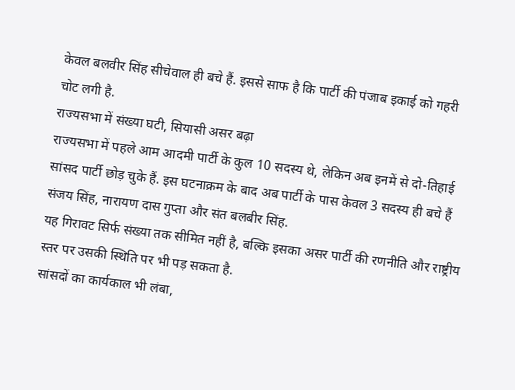केवल बलवीर सिंह सीचेवाल ही बचे हैं. इससे साफ है कि पार्टी की पंजाब इकाई को गहरी चोट लगी है.
राज्यसभा में संख्या घटी, सियासी असर बढ़ा
राज्यसभा में पहले आम आदमी पार्टी के कुल 10 सदस्य थे, लेकिन अब इनमें से दो-तिहाई सांसद पार्टी छोड़ चुके हैं. इस घटनाक्रम के बाद अब पार्टी के पास केवल 3 सदस्य ही बचे हैं संजय सिंह, नारायण दास गुप्ता और संत बलबीर सिंह.
यह गिरावट सिर्फ संख्या तक सीमित नहीं है, बल्कि इसका असर पार्टी की रणनीति और राष्ट्रीय स्तर पर उसकी स्थिति पर भी पड़ सकता है.
सांसदों का कार्यकाल भी लंबा,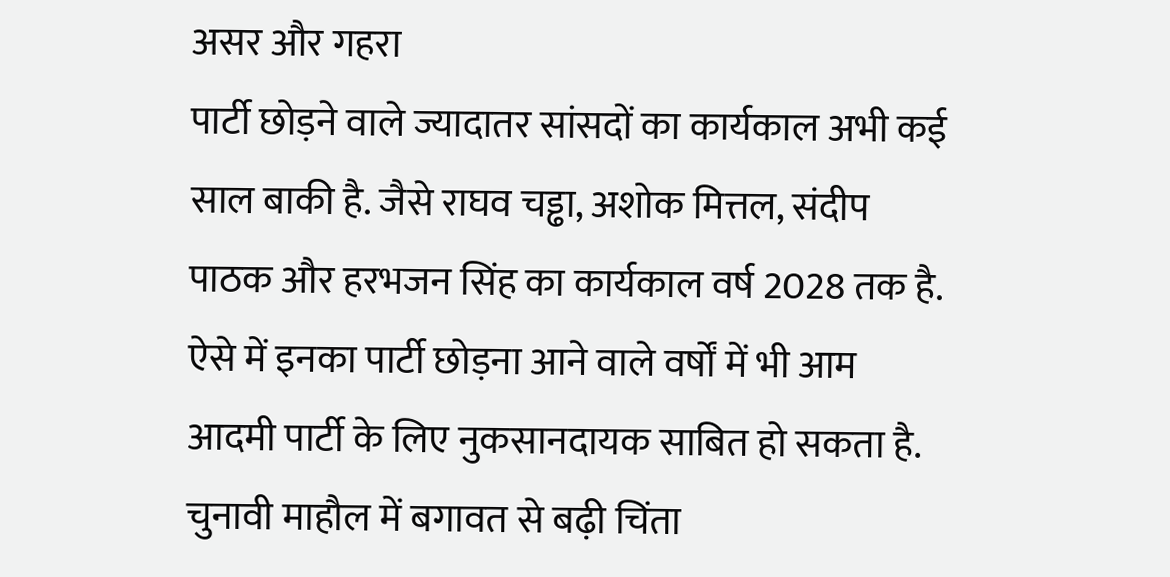असर और गहरा
पार्टी छोड़ने वाले ज्यादातर सांसदों का कार्यकाल अभी कई साल बाकी है. जैसे राघव चड्ढा, अशोक मित्तल, संदीप पाठक और हरभजन सिंह का कार्यकाल वर्ष 2028 तक है. ऐसे में इनका पार्टी छोड़ना आने वाले वर्षों में भी आम आदमी पार्टी के लिए नुकसानदायक साबित हो सकता है.
चुनावी माहौल में बगावत से बढ़ी चिंता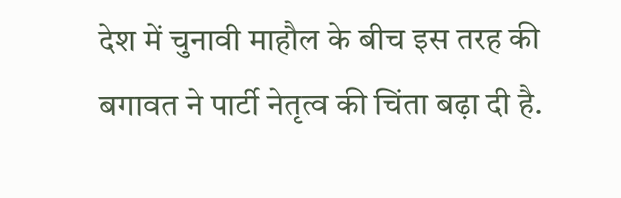देश में चुनावी माहौल के बीच इस तरह की बगावत ने पार्टी नेतृत्व की चिंता बढ़ा दी है.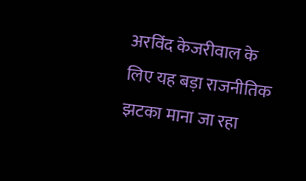अरविंद केजरीवाल के लिए यह बड़ा राजनीतिक झटका माना जा रहा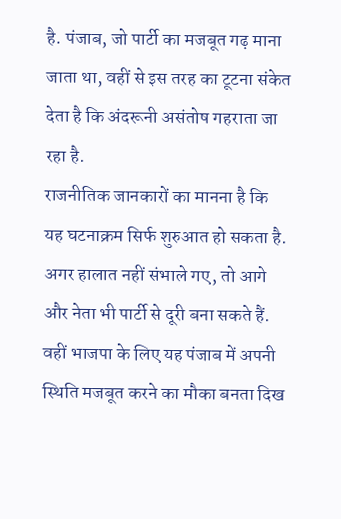है. पंजाब, जो पार्टी का मजबूत गढ़ माना जाता था, वहीं से इस तरह का टूटना संकेत देता है कि अंदरूनी असंतोष गहराता जा रहा है.
राजनीतिक जानकारों का मानना है कि यह घटनाक्रम सिर्फ शुरुआत हो सकता है. अगर हालात नहीं संभाले गए, तो आगे और नेता भी पार्टी से दूरी बना सकते हैं. वहीं भाजपा के लिए यह पंजाब में अपनी स्थिति मजबूत करने का मौका बनता दिख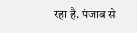रहा है. पंजाब से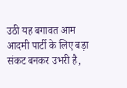उठी यह बगावत आम आदमी पार्टी के लिए बड़ा संकट बनकर उभरी है,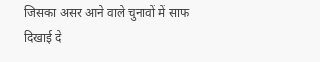जिसका असर आने वाले चुनावों में साफ दिखाई दे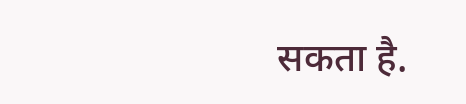सकता है.